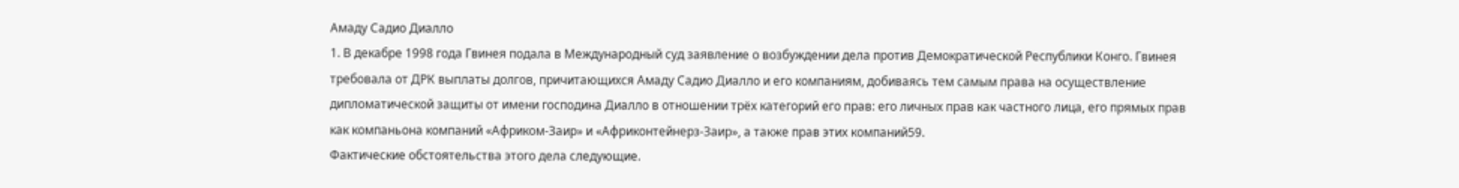Амаду Садио Диалло
1. В декабре 1998 года Гвинея подала в Международный суд заявление о возбуждении дела против Демократической Республики Конго. Гвинея требовала от ДРК выплаты долгов, причитающихся Амаду Садио Диалло и его компаниям, добиваясь тем самым права на осуществление дипломатической защиты от имени господина Диалло в отношении трёх категорий его прав: его личных прав как частного лица, его прямых прав как компаньона компаний «Африком-Заир» и «Африконтейнерз-Заир», а также прав этих компаний59.
Фактические обстоятельства этого дела следующие.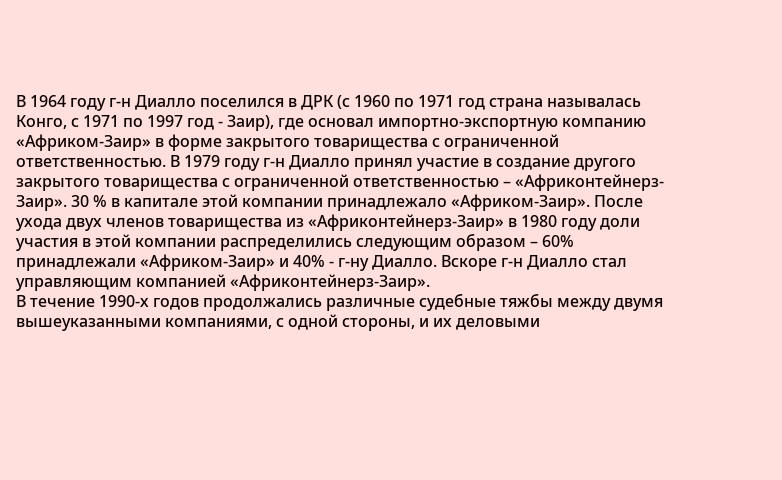В 1964 году г-н Диалло поселился в ДРК (с 1960 по 1971 год страна называлась Конго, с 1971 по 1997 год - Заир), где основал импортно-экспортную компанию «Африком-Заир» в форме закрытого товарищества с ограниченной ответственностью. В 1979 году г-н Диалло принял участие в создание другого закрытого товарищества с ограниченной ответственностью – «Африконтейнерз-Заир». 30 % в капитале этой компании принадлежало «Африком-Заир». После ухода двух членов товарищества из «Африконтейнерз-Заир» в 1980 году доли участия в этой компании распределились следующим образом – 60% принадлежали «Африком-Заир» и 40% - г-ну Диалло. Вскоре г-н Диалло стал управляющим компанией «Африконтейнерз-Заир».
В течение 1990-х годов продолжались различные судебные тяжбы между двумя вышеуказанными компаниями, с одной стороны, и их деловыми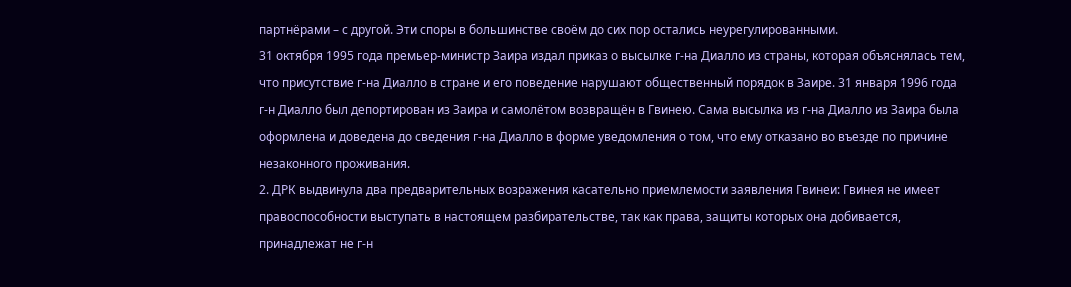партнёрами – с другой. Эти споры в большинстве своём до сих пор остались неурегулированными.
31 октября 1995 года премьер-министр Заира издал приказ о высылке г-на Диалло из страны, которая объяснялась тем, что присутствие г-на Диалло в стране и его поведение нарушают общественный порядок в Заире. 31 января 1996 года г-н Диалло был депортирован из Заира и самолётом возвращён в Гвинею. Сама высылка из г-на Диалло из Заира была оформлена и доведена до сведения г-на Диалло в форме уведомления о том, что ему отказано во въезде по причине незаконного проживания.
2. ДРК выдвинула два предварительных возражения касательно приемлемости заявления Гвинеи: Гвинея не имеет правоспособности выступать в настоящем разбирательстве, так как права, защиты которых она добивается, принадлежат не г-н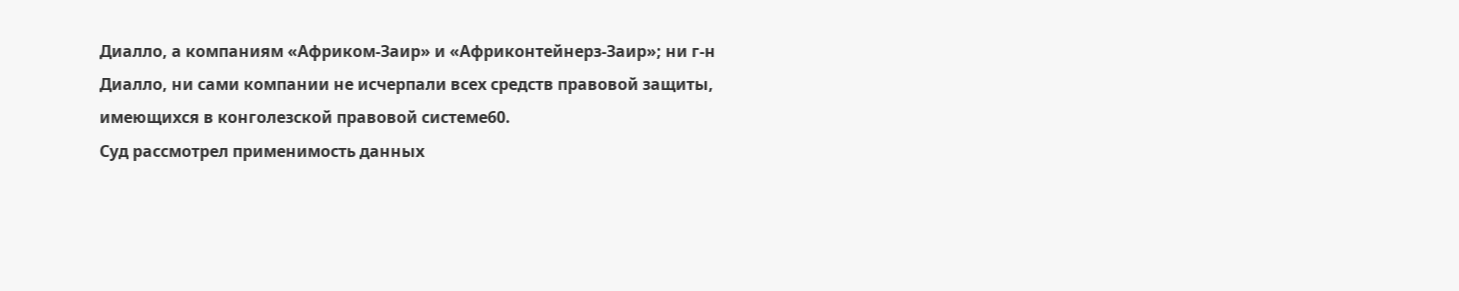Диалло, а компаниям «Африком-Заир» и «Африконтейнерз-Заир»; ни г-н Диалло, ни сами компании не исчерпали всех средств правовой защиты, имеющихся в конголезской правовой системе60.
Суд рассмотрел применимость данных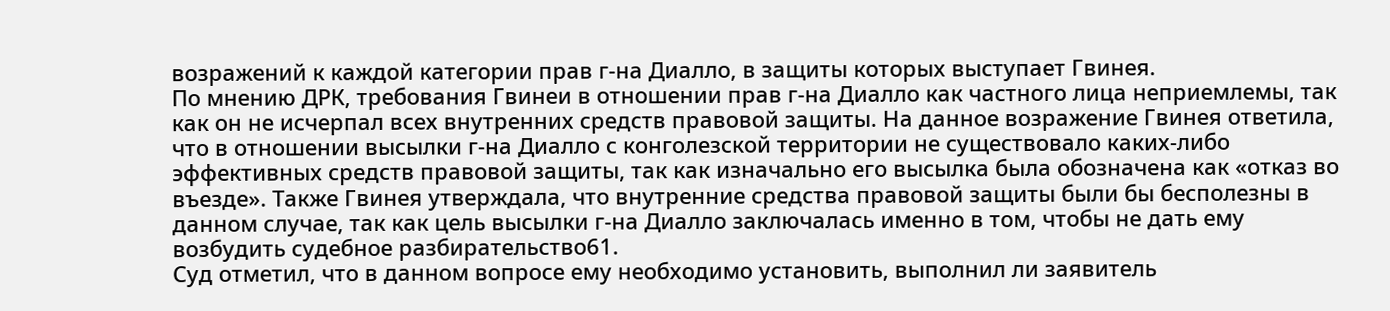возражений к каждой категории прав г-на Диалло, в защиты которых выступает Гвинея.
По мнению ДРК, требования Гвинеи в отношении прав г-на Диалло как частного лица неприемлемы, так как он не исчерпал всех внутренних средств правовой защиты. На данное возражение Гвинея ответила, что в отношении высылки г-на Диалло с конголезской территории не существовало каких-либо эффективных средств правовой защиты, так как изначально его высылка была обозначена как «отказ во въезде». Также Гвинея утверждала, что внутренние средства правовой защиты были бы бесполезны в данном случае, так как цель высылки г-на Диалло заключалась именно в том, чтобы не дать ему возбудить судебное разбирательство61.
Суд отметил, что в данном вопросе ему необходимо установить, выполнил ли заявитель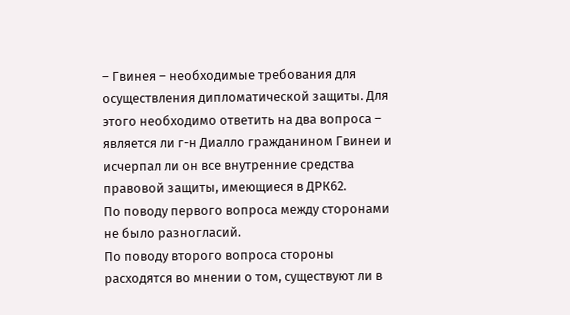– Гвинея – необходимые требования для осуществления дипломатической защиты. Для этого необходимо ответить на два вопроса – является ли г-н Диалло гражданином Гвинеи и исчерпал ли он все внутренние средства правовой защиты, имеющиеся в ДРК62.
По поводу первого вопроса между сторонами не было разногласий.
По поводу второго вопроса стороны расходятся во мнении о том, существуют ли в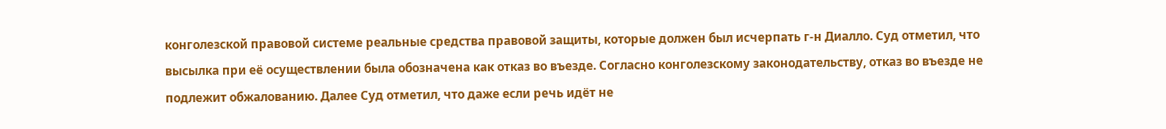конголезской правовой системе реальные средства правовой защиты, которые должен был исчерпать г-н Диалло. Суд отметил, что высылка при её осуществлении была обозначена как отказ во въезде. Согласно конголезскому законодательству, отказ во въезде не подлежит обжалованию. Далее Суд отметил, что даже если речь идёт не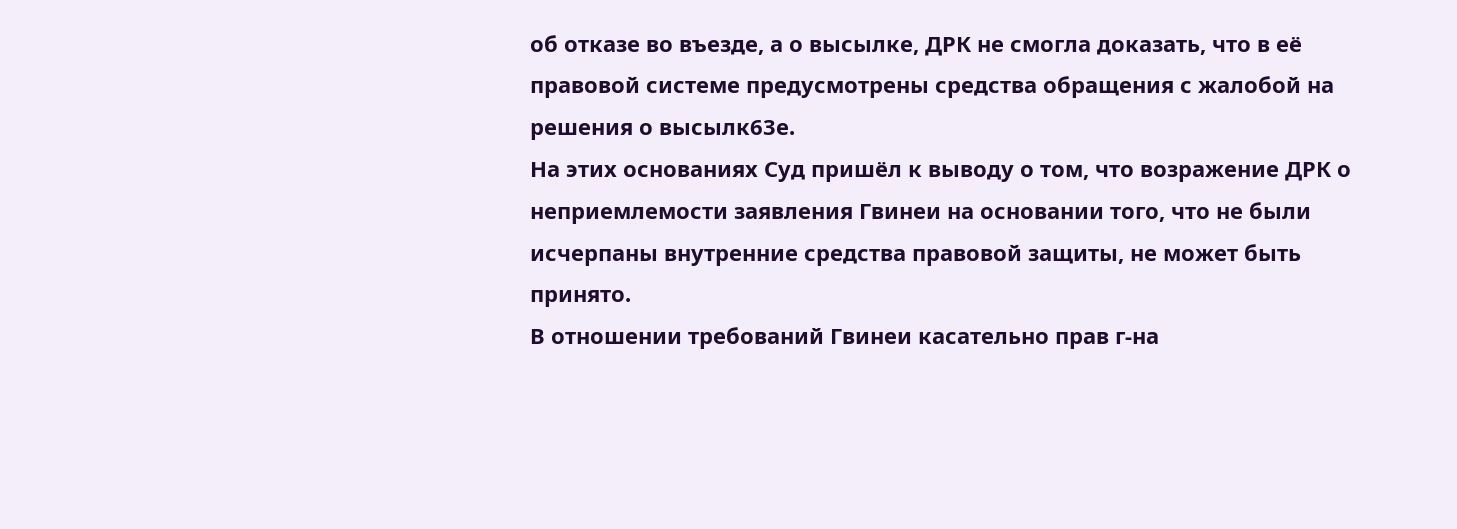об отказе во въезде, а о высылке, ДРК не смогла доказать, что в её правовой системе предусмотрены средства обращения с жалобой на решения о высылк63е.
На этих основаниях Суд пришёл к выводу о том, что возражение ДРК о неприемлемости заявления Гвинеи на основании того, что не были исчерпаны внутренние средства правовой защиты, не может быть принято.
В отношении требований Гвинеи касательно прав г-на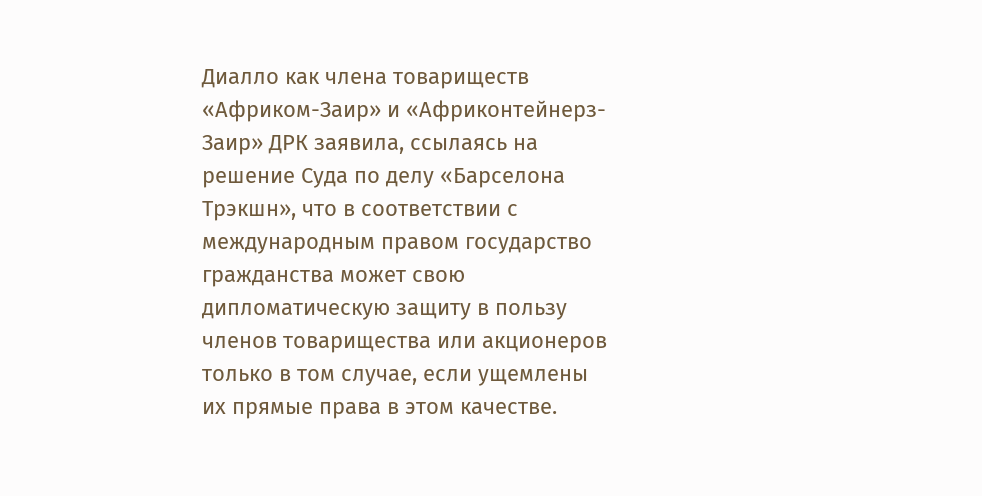Диалло как члена товариществ «Африком-Заир» и «Африконтейнерз-Заир» ДРК заявила, ссылаясь на решение Суда по делу «Барселона Трэкшн», что в соответствии с международным правом государство гражданства может свою дипломатическую защиту в пользу членов товарищества или акционеров только в том случае, если ущемлены их прямые права в этом качестве.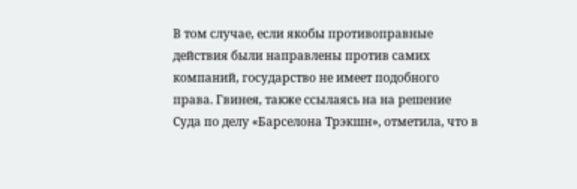В том случае, если якобы противоправные действия были направлены против самих компаний, государство не имеет подобного права. Гвинея, также ссылаясь на на решение Суда по делу «Барселона Трэкшн», отметила, что в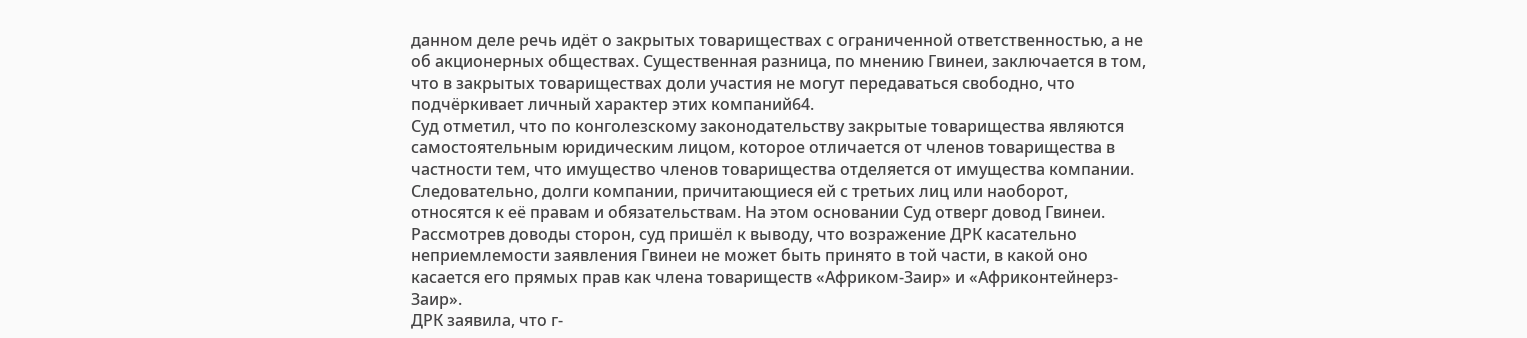данном деле речь идёт о закрытых товариществах с ограниченной ответственностью, а не об акционерных обществах. Существенная разница, по мнению Гвинеи, заключается в том, что в закрытых товариществах доли участия не могут передаваться свободно, что подчёркивает личный характер этих компаний64.
Суд отметил, что по конголезскому законодательству закрытые товарищества являются самостоятельным юридическим лицом, которое отличается от членов товарищества в частности тем, что имущество членов товарищества отделяется от имущества компании. Следовательно, долги компании, причитающиеся ей с третьих лиц или наоборот, относятся к её правам и обязательствам. На этом основании Суд отверг довод Гвинеи.
Рассмотрев доводы сторон, суд пришёл к выводу, что возражение ДРК касательно неприемлемости заявления Гвинеи не может быть принято в той части, в какой оно касается его прямых прав как члена товариществ «Африком-Заир» и «Африконтейнерз-Заир».
ДРК заявила, что г-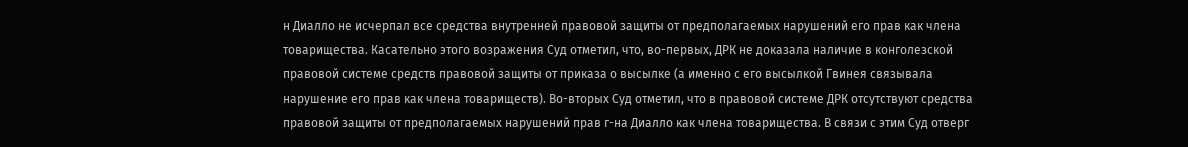н Диалло не исчерпал все средства внутренней правовой защиты от предполагаемых нарушений его прав как члена товарищества. Касательно этого возражения Суд отметил, что, во-первых, ДРК не доказала наличие в конголезской правовой системе средств правовой защиты от приказа о высылке (а именно с его высылкой Гвинея связывала нарушение его прав как члена товариществ). Во-вторых Суд отметил, что в правовой системе ДРК отсутствуют средства правовой защиты от предполагаемых нарушений прав г-на Диалло как члена товарищества. В связи с этим Суд отверг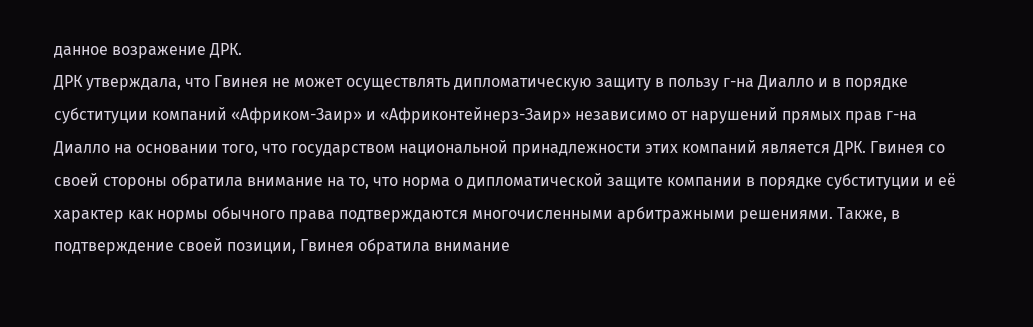данное возражение ДРК.
ДРК утверждала, что Гвинея не может осуществлять дипломатическую защиту в пользу г-на Диалло и в порядке субституции компаний «Африком-Заир» и «Африконтейнерз-Заир» независимо от нарушений прямых прав г-на Диалло на основании того, что государством национальной принадлежности этих компаний является ДРК. Гвинея со своей стороны обратила внимание на то, что норма о дипломатической защите компании в порядке субституции и её характер как нормы обычного права подтверждаются многочисленными арбитражными решениями. Также, в подтверждение своей позиции, Гвинея обратила внимание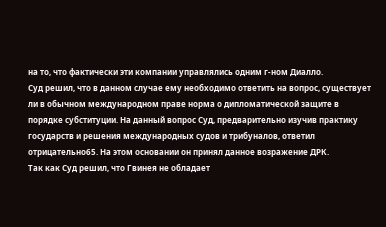на то, что фактически эти компании управлялись одним г-ном Диалло.
Суд решил, что в данном случае ему необходимо ответить на вопрос, существует ли в обычном международном праве норма о дипломатической защите в порядке субституции. На данный вопрос Суд, предварительно изучив практику государств и решения международных судов и трибуналов, ответил отрицательно65. На этом основании он принял данное возражение ДРК.
Так как Суд решил, что Гвинея не обладает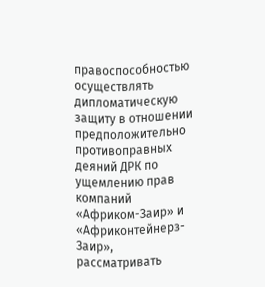правоспособностью осуществлять дипломатическую защиту в отношении предположительно противоправных деяний ДРК по ущемлению прав компаний «Африком-Заир» и «Африконтейнерз-Заир», рассматривать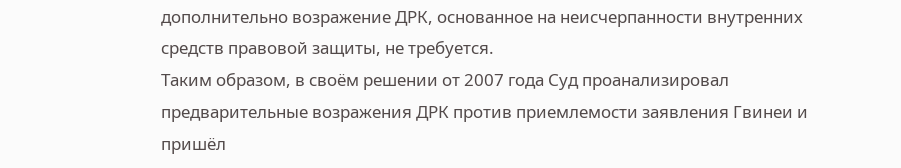дополнительно возражение ДРК, основанное на неисчерпанности внутренних средств правовой защиты, не требуется.
Таким образом, в своём решении от 2007 года Суд проанализировал предварительные возражения ДРК против приемлемости заявления Гвинеи и пришёл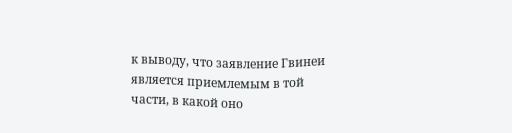к выводу, что заявление Гвинеи является приемлемым в той части, в какой оно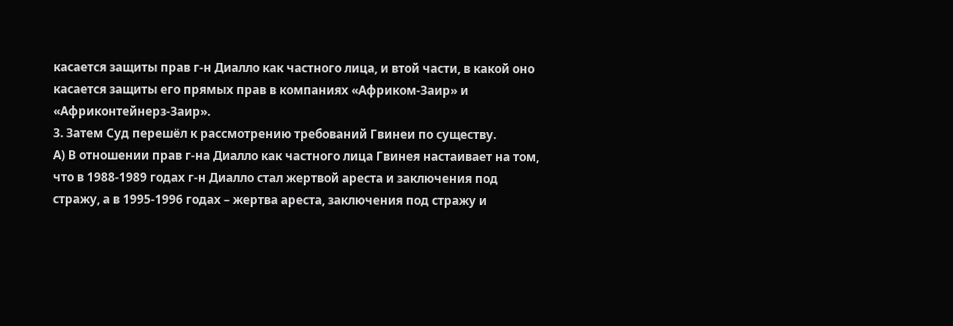касается защиты прав г-н Диалло как частного лица, и втой части, в какой оно касается защиты его прямых прав в компаниях «Африком-Заир» и «Африконтейнерз-Заир».
3. Затем Суд перешёл к рассмотрению требований Гвинеи по существу.
А) В отношении прав г-на Диалло как частного лица Гвинея настаивает на том, что в 1988-1989 годах г-н Диалло стал жертвой ареста и заключения под стражу, а в 1995-1996 годах – жертва ареста, заключения под стражу и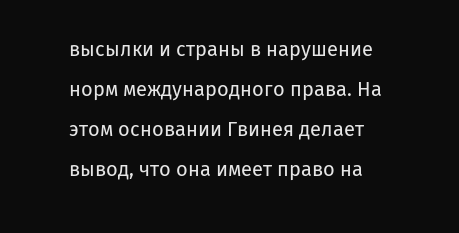высылки и страны в нарушение норм международного права. На этом основании Гвинея делает вывод, что она имеет право на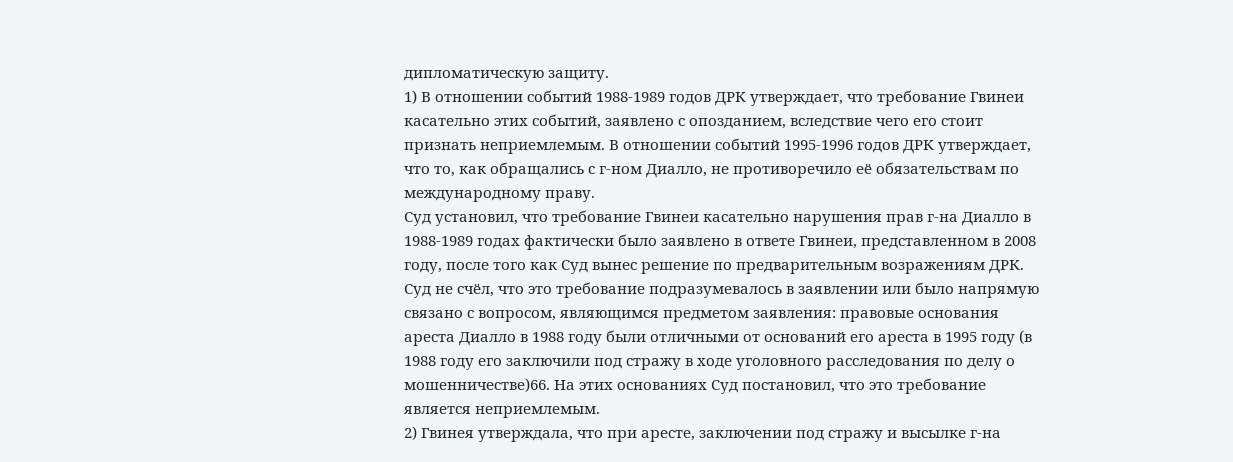дипломатическую защиту.
1) В отношении событий 1988-1989 годов ДРК утверждает, что требование Гвинеи касательно этих событий, заявлено с опозданием, вследствие чего его стоит признать неприемлемым. В отношении событий 1995-1996 годов ДРК утверждает, что то, как обращались с г-ном Диалло, не противоречило её обязательствам по международному праву.
Суд установил, что требование Гвинеи касательно нарушения прав г-на Диалло в 1988-1989 годах фактически было заявлено в ответе Гвинеи, представленном в 2008 году, после того как Суд вынес решение по предварительным возражениям ДРК. Суд не счёл, что это требование подразумевалось в заявлении или было напрямую связано с вопросом, являющимся предметом заявления: правовые основания ареста Диалло в 1988 году были отличными от оснований его ареста в 1995 году (в 1988 году его заключили под стражу в ходе уголовного расследования по делу о мошенничестве)66. На этих основаниях Суд постановил, что это требование является неприемлемым.
2) Гвинея утверждала, что при аресте, заключении под стражу и высылке г-на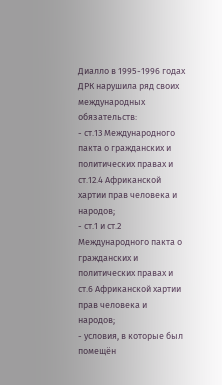Диалло в 1995-1996 годах ДРК нарушила ряд своих международных обязательств:
- ст.13 Международного пакта о гражданских и политических правах и ст.12.4 Африканской хартии прав человека и народов;
- ст.1 и ст.2 Международного пакта о гражданских и политических правах и ст.6 Африканской хартии прав человека и народов;
- условия, в которые был помещён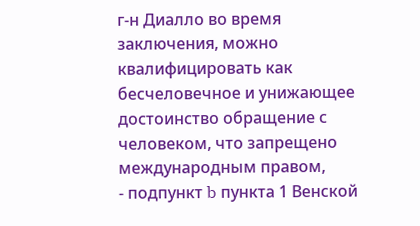г-н Диалло во время заключения, можно квалифицировать как бесчеловечное и унижающее достоинство обращение с человеком, что запрещено международным правом,
- подпункт b пункта 1 Венской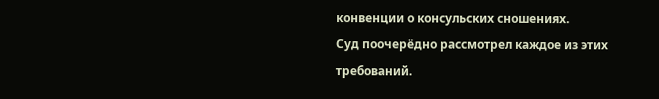конвенции о консульских сношениях.
Суд поочерёдно рассмотрел каждое из этих требований.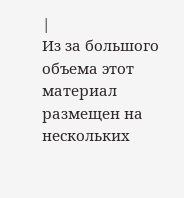|
Из за большого объема этот материал размещен на нескольких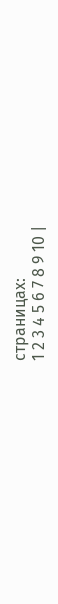страницах:
1 2 3 4 5 6 7 8 9 10 |